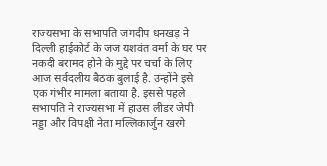राज्यसभा के सभापति जगदीप धनखड़ ने दिल्ली हाईकोर्ट के जज यशवंत वर्मा के घर पर नकदी बरामद होने के मुद्दे पर चर्चा के लिए आज सर्वदलीय बैठक बुलाई है. उन्होंने इसे एक गंभीर मामला बताया है. इससे पहले सभापति ने राज्यसभा में हाउस लीडर जेपी नड्डा और विपक्षी नेता मल्लिकार्जुन खरगे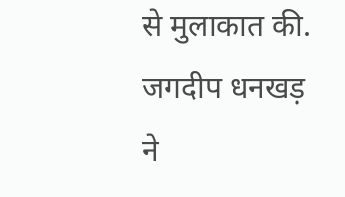से मुलाकात की.
जगदीप धनखड़ ने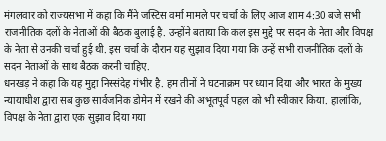मंगलवार को राज्यसभा में कहा कि मैंने जस्टिस वर्मा मामले पर चर्चा के लिए आज शाम 4:30 बजे सभी राजनीतिक दलों के नेताओं की बैठक बुलाई है. उन्होंने बताया कि कल इस मुद्दे पर सदन के नेता और विपक्ष के नेता से उनकी चर्चा हुई थी. इस चर्चा के दौरान यह सुझाव दिया गया कि उन्हें सभी राजनीतिक दलों के सदन नेताओं के साथ बैठक करनी चाहिए.
धनखड़ ने कहा कि यह मुद्दा निस्संदेह गंभीर है. हम तीनों ने घटनाक्रम पर ध्यान दिया और भारत के मुख्य न्यायाधीश द्वारा सब कुछ सार्वजनिक डोमेन में रखने की अभूतपूर्व पहल को भी स्वीकार किया. हालांकि, विपक्ष के नेता द्वारा एक सुझाव दिया गया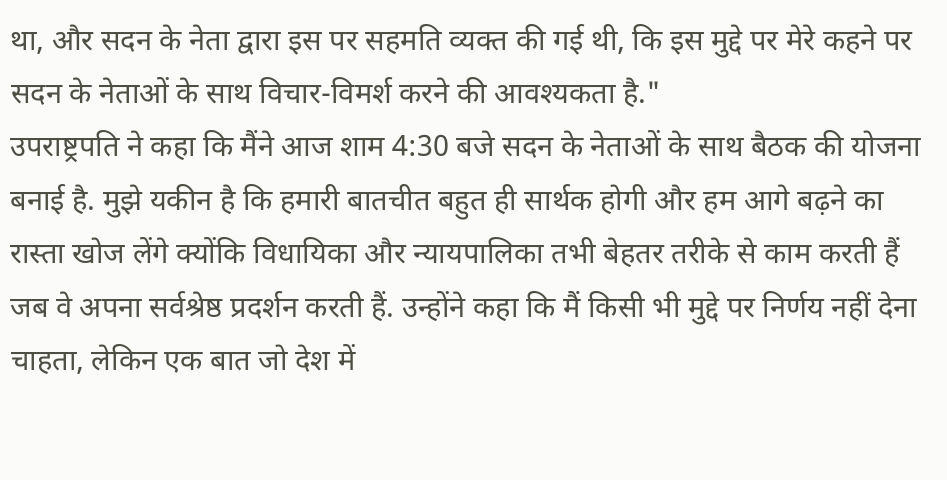था, और सदन के नेता द्वारा इस पर सहमति व्यक्त की गई थी, कि इस मुद्दे पर मेरे कहने पर सदन के नेताओं के साथ विचार-विमर्श करने की आवश्यकता है."
उपराष्ट्रपति ने कहा कि मैंने आज शाम 4:30 बजे सदन के नेताओं के साथ बैठक की योजना बनाई है. मुझे यकीन है कि हमारी बातचीत बहुत ही सार्थक होगी और हम आगे बढ़ने का रास्ता खोज लेंगे क्योंकि विधायिका और न्यायपालिका तभी बेहतर तरीके से काम करती हैं जब वे अपना सर्वश्रेष्ठ प्रदर्शन करती हैं. उन्होंने कहा कि मैं किसी भी मुद्दे पर निर्णय नहीं देना चाहता, लेकिन एक बात जो देश में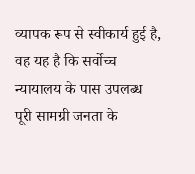व्यापक रूप से स्वीकार्य हुई है, वह यह है कि सर्वोच्च न्यायालय के पास उपलब्ध पूरी सामग्री जनता के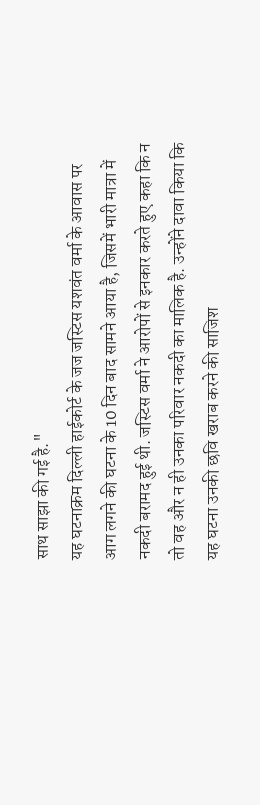साथ साझा की गई है."
यह घटनाक्रम दिल्ली हाईकोर्ट के जज जस्टिस यशवंत वर्मा के आवास पर आग लगने की घटना के 10 दिन बाद सामने आया है, जिसमें भारी मात्रा में नकदी बरामद हुई थी. जस्टिस वर्मा ने आरोपों से इनकार करते हुए कहा कि न तो वह और न ही उनका परिवार नकदी का मालिक है. उन्होंने दावा किया कि यह घटना उनकी छवि खराब करने की साजिश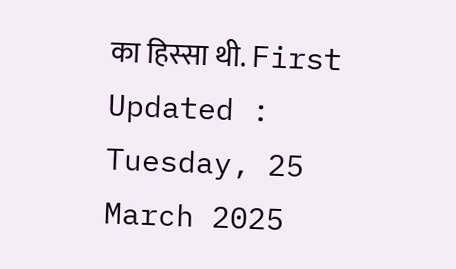का हिस्सा थी. First Updated : Tuesday, 25 March 2025